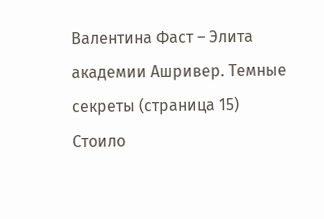Валентина Фаст – Элита академии Ашривер. Темные секреты (страница 15)
Стоило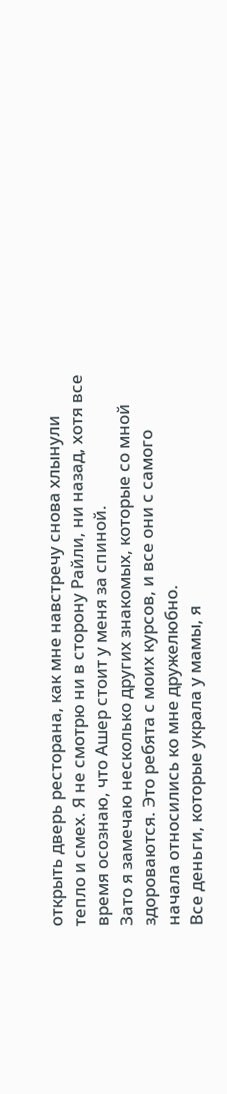открыть дверь ресторана, как мне навстречу снова хлынули тепло и смех. Я не смотрю ни в сторону Райли, ни назад, хотя все время осознаю, что Ашер стоит у меня за спиной.
Зато я замечаю несколько других знакомых, которые со мной здороваются. Это ребята с моих курсов, и все они с самого начала относились ко мне дружелюбно.
Все деньги, которые украла у мамы, я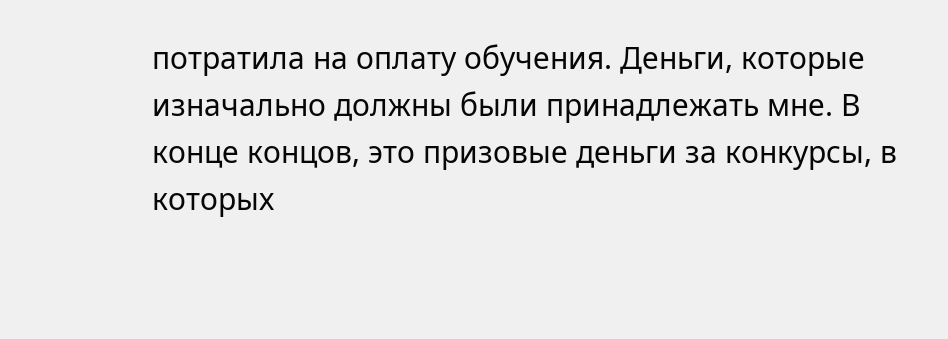потратила на оплату обучения. Деньги, которые изначально должны были принадлежать мне. В конце концов, это призовые деньги за конкурсы, в которых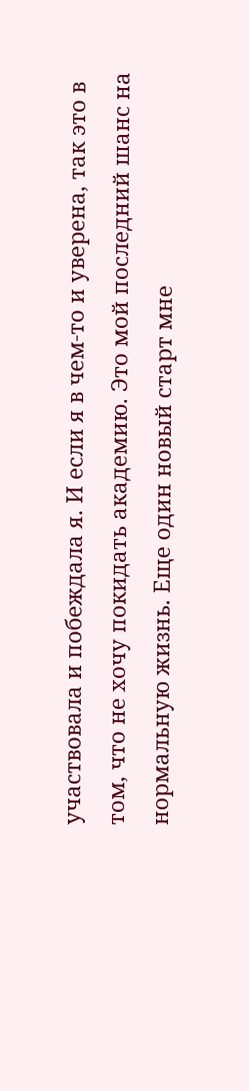участвовала и побеждала я. И если я в чем-то и уверена, так это в том, что не хочу покидать академию. Это мой последний шанс на нормальную жизнь. Еще один новый старт мне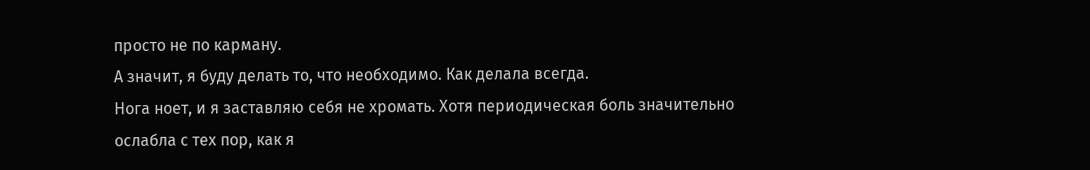просто не по карману.
А значит, я буду делать то, что необходимо. Как делала всегда.
Нога ноет, и я заставляю себя не хромать. Хотя периодическая боль значительно ослабла с тех пор, как я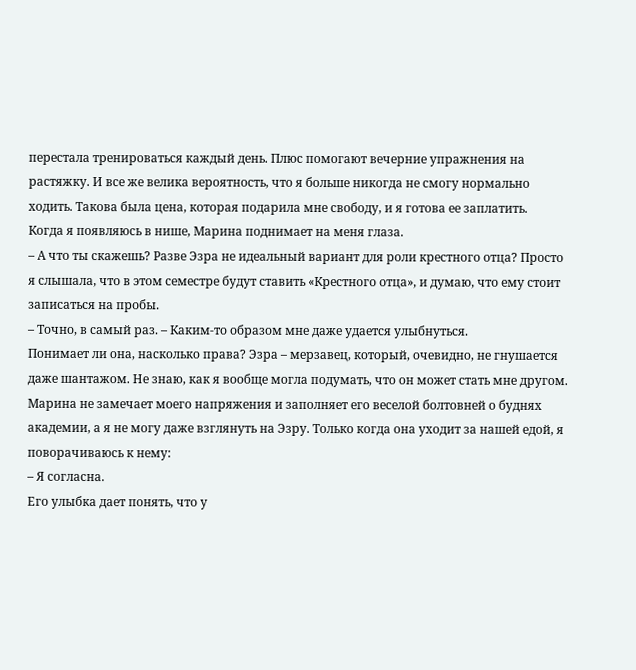перестала тренироваться каждый день. Плюс помогают вечерние упражнения на растяжку. И все же велика вероятность, что я больше никогда не смогу нормально ходить. Такова была цена, которая подарила мне свободу, и я готова ее заплатить.
Когда я появляюсь в нише, Марина поднимает на меня глаза.
– А что ты скажешь? Разве Эзра не идеальный вариант для роли крестного отца? Просто я слышала, что в этом семестре будут ставить «Крестного отца», и думаю, что ему стоит записаться на пробы.
– Точно, в самый раз. – Каким-то образом мне даже удается улыбнуться.
Понимает ли она, насколько права? Эзра – мерзавец, который, очевидно, не гнушается даже шантажом. Не знаю, как я вообще могла подумать, что он может стать мне другом.
Марина не замечает моего напряжения и заполняет его веселой болтовней о буднях академии, а я не могу даже взглянуть на Эзру. Только когда она уходит за нашей едой, я поворачиваюсь к нему:
– Я согласна.
Его улыбка дает понять, что у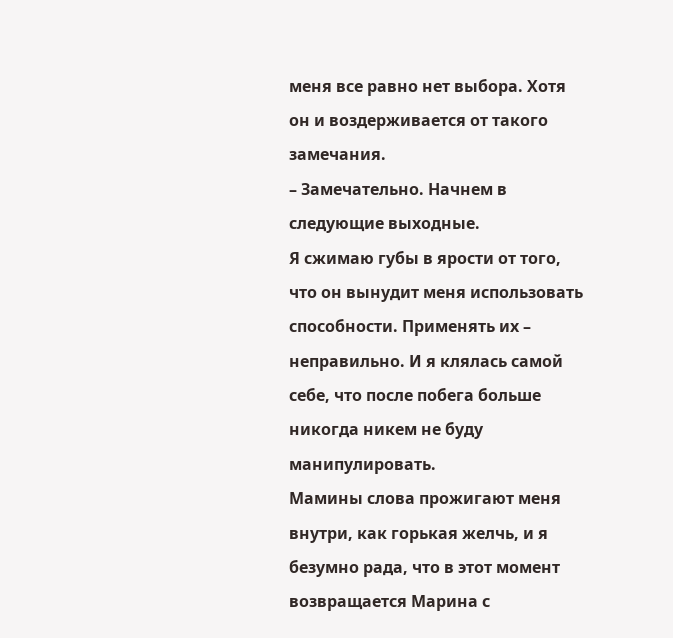меня все равно нет выбора. Хотя он и воздерживается от такого замечания.
– Замечательно. Начнем в следующие выходные.
Я сжимаю губы в ярости от того, что он вынудит меня использовать способности. Применять их – неправильно. И я клялась самой себе, что после побега больше никогда никем не буду манипулировать.
Мамины слова прожигают меня внутри, как горькая желчь, и я безумно рада, что в этот момент возвращается Марина с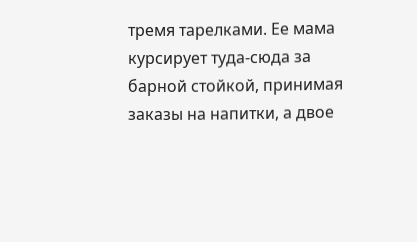тремя тарелками. Ее мама курсирует туда-сюда за барной стойкой, принимая заказы на напитки, а двое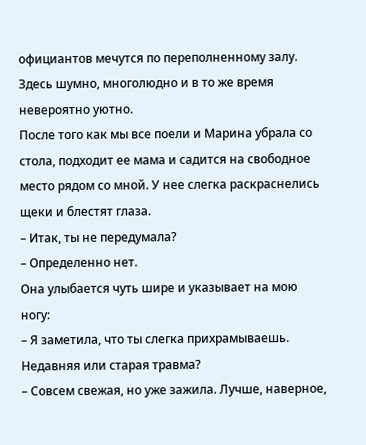официантов мечутся по переполненному залу. Здесь шумно, многолюдно и в то же время невероятно уютно.
После того как мы все поели и Марина убрала со стола, подходит ее мама и садится на свободное место рядом со мной. У нее слегка раскраснелись щеки и блестят глаза.
– Итак, ты не передумала?
– Определенно нет.
Она улыбается чуть шире и указывает на мою ногу:
– Я заметила, что ты слегка прихрамываешь. Недавняя или старая травма?
– Совсем свежая, но уже зажила. Лучше, наверное,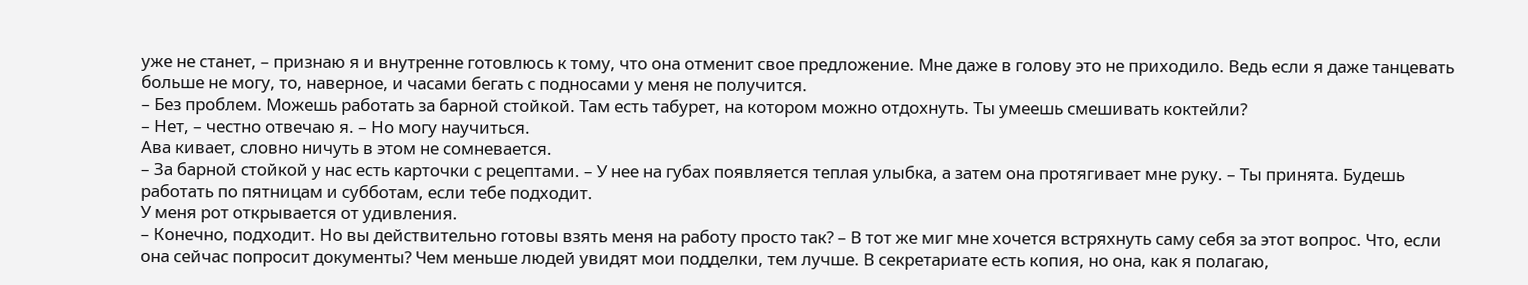уже не станет, – признаю я и внутренне готовлюсь к тому, что она отменит свое предложение. Мне даже в голову это не приходило. Ведь если я даже танцевать больше не могу, то, наверное, и часами бегать с подносами у меня не получится.
– Без проблем. Можешь работать за барной стойкой. Там есть табурет, на котором можно отдохнуть. Ты умеешь смешивать коктейли?
– Нет, – честно отвечаю я. – Но могу научиться.
Ава кивает, словно ничуть в этом не сомневается.
– За барной стойкой у нас есть карточки с рецептами. – У нее на губах появляется теплая улыбка, а затем она протягивает мне руку. – Ты принята. Будешь работать по пятницам и субботам, если тебе подходит.
У меня рот открывается от удивления.
– Конечно, подходит. Но вы действительно готовы взять меня на работу просто так? – В тот же миг мне хочется встряхнуть саму себя за этот вопрос. Что, если она сейчас попросит документы? Чем меньше людей увидят мои подделки, тем лучше. В секретариате есть копия, но она, как я полагаю,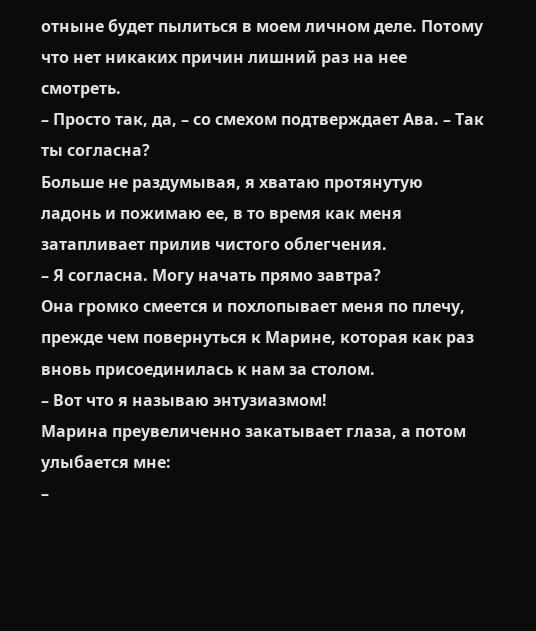отныне будет пылиться в моем личном деле. Потому что нет никаких причин лишний раз на нее смотреть.
– Просто так, да, – со смехом подтверждает Ава. – Так ты согласна?
Больше не раздумывая, я хватаю протянутую ладонь и пожимаю ее, в то время как меня затапливает прилив чистого облегчения.
– Я согласна. Могу начать прямо завтра?
Она громко смеется и похлопывает меня по плечу, прежде чем повернуться к Марине, которая как раз вновь присоединилась к нам за столом.
– Вот что я называю энтузиазмом!
Марина преувеличенно закатывает глаза, а потом улыбается мне:
–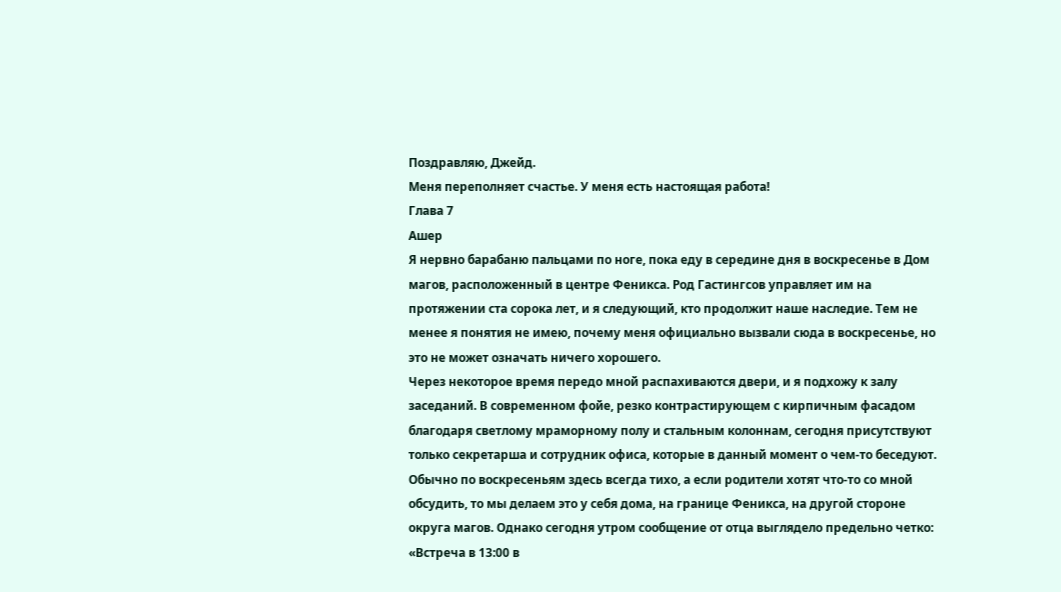Поздравляю, Джейд.
Меня переполняет счастье. У меня есть настоящая работа!
Глава 7
Ашер
Я нервно барабаню пальцами по ноге, пока еду в середине дня в воскресенье в Дом магов, расположенный в центре Феникса. Род Гастингсов управляет им на протяжении ста сорока лет, и я следующий, кто продолжит наше наследие. Тем не менее я понятия не имею, почему меня официально вызвали сюда в воскресенье, но это не может означать ничего хорошего.
Через некоторое время передо мной распахиваются двери, и я подхожу к залу заседаний. В современном фойе, резко контрастирующем с кирпичным фасадом благодаря светлому мраморному полу и стальным колоннам, сегодня присутствуют только секретарша и сотрудник офиса, которые в данный момент о чем-то беседуют.
Обычно по воскресеньям здесь всегда тихо, а если родители хотят что-то со мной обсудить, то мы делаем это у себя дома, на границе Феникса, на другой стороне округа магов. Однако сегодня утром сообщение от отца выглядело предельно четко:
«Встреча в 13:00 в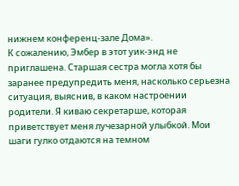нижнем конференц-зале Дома».
К сожалению, Эмбер в этот уик-энд не приглашена. Старшая сестра могла хотя бы заранее предупредить меня, насколько серьезна ситуация, выяснив, в каком настроении родители. Я киваю секретарше, которая приветствует меня лучезарной улыбкой. Мои шаги гулко отдаются на темном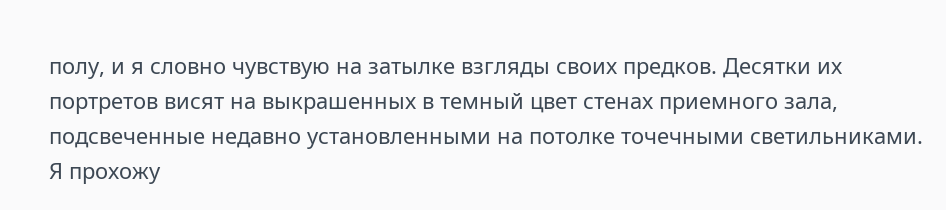полу, и я словно чувствую на затылке взгляды своих предков. Десятки их портретов висят на выкрашенных в темный цвет стенах приемного зала, подсвеченные недавно установленными на потолке точечными светильниками.
Я прохожу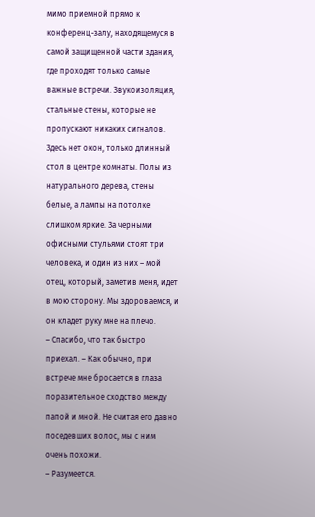мимо приемной прямо к конференц-залу, находящемуся в самой защищенной части здания, где проходят только самые важные встречи. Звукоизоляция, стальные стены, которые не пропускают никаких сигналов. Здесь нет окон, только длинный стол в центре комнаты. Полы из натурального дерева, стены белые, а лампы на потолке слишком яркие. За черными офисными стульями стоят три человека, и один из них – мой отец, который, заметив меня, идет в мою сторону. Мы здороваемся, и он кладет руку мне на плечо.
– Спасибо, что так быстро приехал. – Как обычно, при встрече мне бросается в глаза поразительное сходство между папой и мной. Не считая его давно поседевших волос, мы с ним очень похожи.
– Разумеется.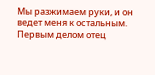Мы разжимаем руки, и он ведет меня к остальным.
Первым делом отец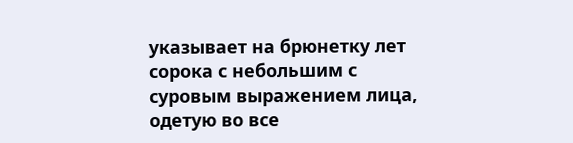указывает на брюнетку лет сорока с небольшим с суровым выражением лица, одетую во все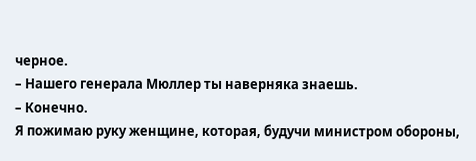черное.
– Нашего генерала Мюллер ты наверняка знаешь.
– Конечно.
Я пожимаю руку женщине, которая, будучи министром обороны,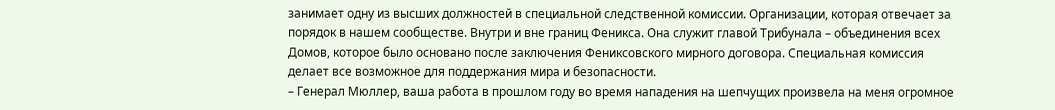занимает одну из высших должностей в специальной следственной комиссии. Организации, которая отвечает за порядок в нашем сообществе. Внутри и вне границ Феникса. Она служит главой Трибунала – объединения всех Домов, которое было основано после заключения Фениксовского мирного договора. Специальная комиссия делает все возможное для поддержания мира и безопасности.
– Генерал Мюллер, ваша работа в прошлом году во время нападения на шепчущих произвела на меня огромное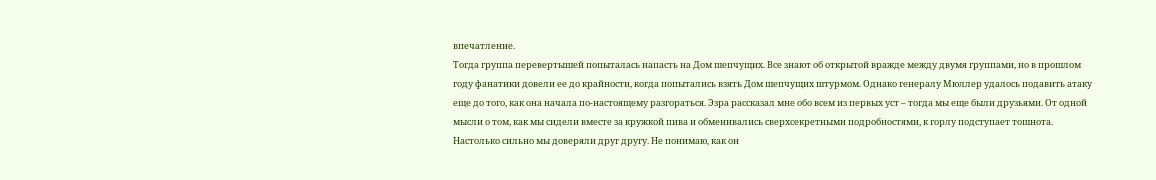впечатление.
Тогда группа перевертышей попыталась напасть на Дом шепчущих. Все знают об открытой вражде между двумя группами, но в прошлом году фанатики довели ее до крайности, когда попытались взять Дом шепчущих штурмом. Однако генералу Мюллер удалось подавить атаку еще до того, как она начала по-настоящему разгораться. Эзра рассказал мне обо всем из первых уст – тогда мы еще были друзьями. От одной мысли о том, как мы сидели вместе за кружкой пива и обменивались сверхсекретными подробностями, к горлу подступает тошнота. Настолько сильно мы доверяли друг другу. Не понимаю, как он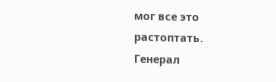мог все это растоптать.
Генерал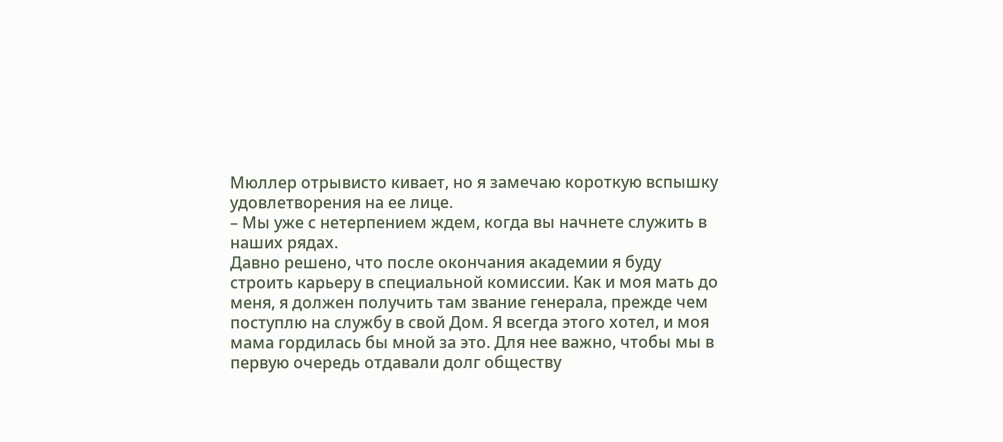Мюллер отрывисто кивает, но я замечаю короткую вспышку удовлетворения на ее лице.
– Мы уже с нетерпением ждем, когда вы начнете служить в наших рядах.
Давно решено, что после окончания академии я буду строить карьеру в специальной комиссии. Как и моя мать до меня, я должен получить там звание генерала, прежде чем поступлю на службу в свой Дом. Я всегда этого хотел, и моя мама гордилась бы мной за это. Для нее важно, чтобы мы в первую очередь отдавали долг обществу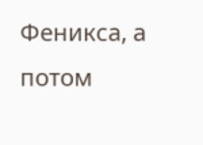Феникса, а потом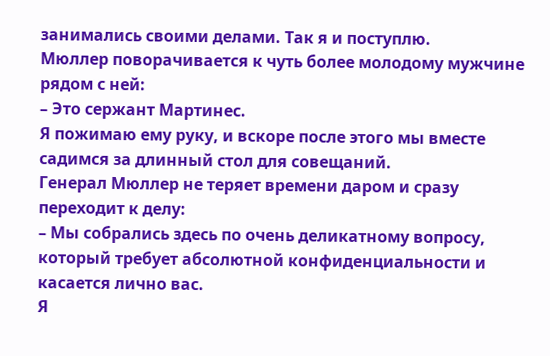занимались своими делами. Так я и поступлю.
Мюллер поворачивается к чуть более молодому мужчине рядом с ней:
– Это сержант Мартинес.
Я пожимаю ему руку, и вскоре после этого мы вместе садимся за длинный стол для совещаний.
Генерал Мюллер не теряет времени даром и сразу переходит к делу:
– Мы собрались здесь по очень деликатному вопросу, который требует абсолютной конфиденциальности и касается лично вас.
Я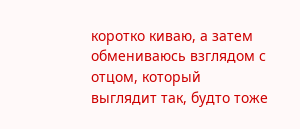коротко киваю, а затем обмениваюсь взглядом с отцом, который выглядит так, будто тоже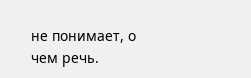не понимает, о чем речь.